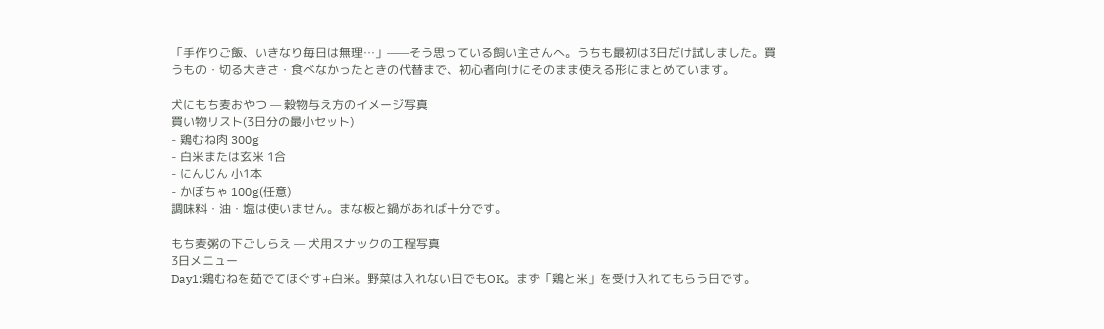「手作りご飯、いきなり毎日は無理…」——そう思っている飼い主さんへ。うちも最初は3日だけ試しました。買うもの・切る大きさ・食べなかったときの代替まで、初心者向けにそのまま使える形にまとめています。

犬にもち麦おやつ — 穀物与え方のイメージ写真
買い物リスト(3日分の最小セット)
- 鶏むね肉 300g
- 白米または玄米 1合
- にんじん 小1本
- かぼちゃ 100g(任意)
調味料・油・塩は使いません。まな板と鍋があれば十分です。

もち麦粥の下ごしらえ — 犬用スナックの工程写真
3日メニュー
Day1:鶏むねを茹でてほぐす+白米。野菜は入れない日でもOK。まず「鶏と米」を受け入れてもらう日です。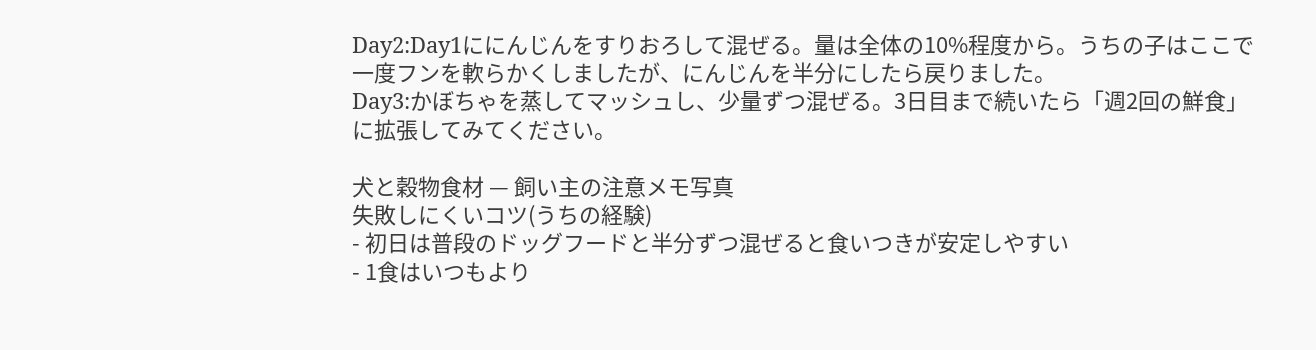Day2:Day1ににんじんをすりおろして混ぜる。量は全体の10%程度から。うちの子はここで一度フンを軟らかくしましたが、にんじんを半分にしたら戻りました。
Day3:かぼちゃを蒸してマッシュし、少量ずつ混ぜる。3日目まで続いたら「週2回の鮮食」に拡張してみてください。

犬と穀物食材 — 飼い主の注意メモ写真
失敗しにくいコツ(うちの経験)
- 初日は普段のドッグフードと半分ずつ混ぜると食いつきが安定しやすい
- 1食はいつもより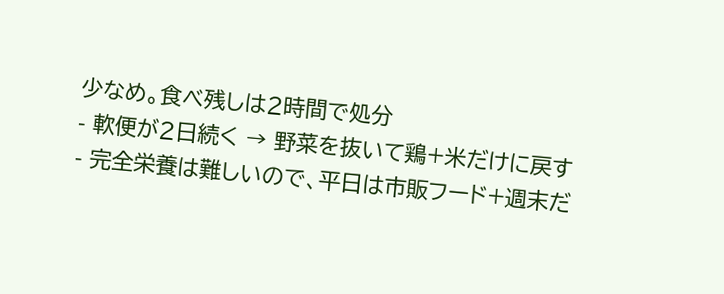少なめ。食べ残しは2時間で処分
- 軟便が2日続く → 野菜を抜いて鶏+米だけに戻す
- 完全栄養は難しいので、平日は市販フード+週末だ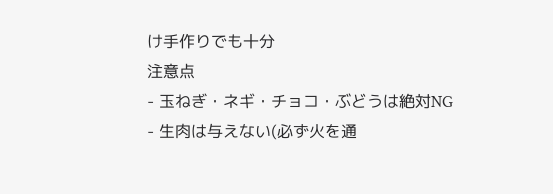け手作りでも十分
注意点
- 玉ねぎ・ネギ・チョコ・ぶどうは絶対NG
- 生肉は与えない(必ず火を通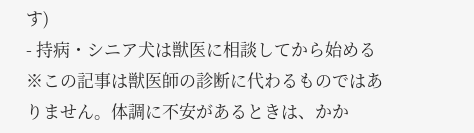す)
- 持病・シニア犬は獣医に相談してから始める
※この記事は獣医師の診断に代わるものではありません。体調に不安があるときは、かか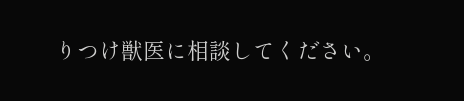りつけ獣医に相談してください。